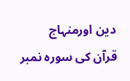دین اورمنہاج
قرآن کی سورہ نمبر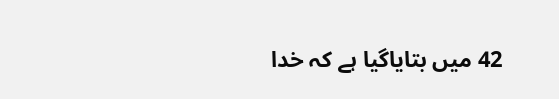42 میں بتایاگیا ہے کہ خدا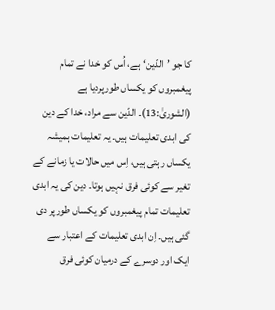کا جو ’الدّین‘ہے، اُس کو خدا نے تمام پیغمبروں کو یکساں طورپردیا ہے (الشوریٰ:13)۔ الدّین سے مراد، خدا کے دین کی ابدی تعلیمات ہیں۔ یہ تعلیمات ہمیشہ یکساں رہتی ہیں، اِس میں حالات یا زمانے کے تغیر سے کوئی فرق نہیں ہوتا۔ دین کی یہ ابدی تعلیمات تمام پیغمبروں کو یکساں طورپر دی گئی ہیں۔ اِن ابدی تعلیمات کے اعتبار سے ایک اور دوسرے کے درمیان کوئی فرق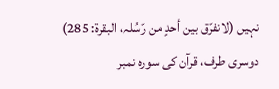نہیں (لانفرّق بین أحدٍ من رّسُلہ، البقرۃ: 285)
دوسری طرف، قرآن کی سورہ نمبر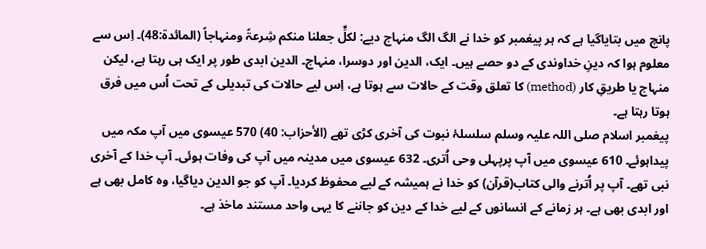پانچ میں بتایاگیا ہے کہ ہر پیغمبر کو خدا نے الگ الگ منہاج دیے: لکلٍّ جعلنا منکم شِرعۃً ومنہاجاً (المائدۃ:48)۔ اِس سے معلوم ہوا کہ دینِ خداوندی کے دو حصے ہیں۔ ایک، الدین اور دوسرا، منہاج۔ الدین ابدی طور پر ایک ہی رہتا ہے، لیکن منہاج یا طریقِ کار (method) کا تعلق وقت کے حالات سے ہوتا ہے، اِس لیے حالات کی تبدیلی کے تحت اُس میں فرق ہوتا رہتا ہے۔
پیغمبر اسلام صلی اللہ علیہ وسلم سلسلۂ نبوت کی آخری کڑی تھے (الأحزاب: 40) 570 عیسوی میں آپ مکہ میں پیداہوئے۔ 610 عیسوی میں آپ پرپہلی وحی اُتری۔ 632 عیسوی میں مدینہ میں آپ کی وفات ہوئی۔ آپ خدا کے آخری نبی تھے۔ آپ پر اُترنے والی کتاب(قرآن) کو خدا نے ہمیشہ کے لیے محفوظ کردیا۔ آپ کو جو الدین دیاگیا، وہ کامل بھی ہے اور ابدی بھی ہے۔ ہر زمانے کے انسانوں کے لیے خدا کے دین کو جاننے کا یہی واحد مستند ماخذ ہے۔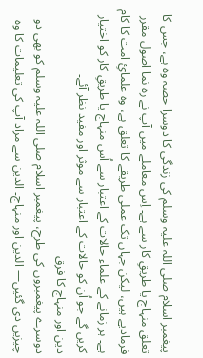پیغمبر اسلام صلی اللہ علیہ وسلم کی زندگی کا دوسرا حصہ وہ ہے، جس کا تعلق منہاج یا طریقِ کار سے ہے۔ اِس معاملے میں آپ نے رہ نما اصول مقرر فرمادیے ہیں، لیکن جہاں تک عملی طریقے کا تعلق ہے، وہ علمائِ امت کا کام ہے۔ ہر زمانے کے علماء حالات کے اعتبار سے اُس منہاج یا طریقِ کار کو اختیار کریں گے جو اُن کو حالات کے اعتبار سے موثر اور مفید نظر آئے۔
دین اور منہاج کا فرق
دوسرے پیغمبروں کی طرح، پیغمبر اسلام صلی اللہ علیہ وسلم کو بھی دو چیزیں دی گئیں— الدین اور منہاج۔ الدین سے مراد آپ کی تعلیمات کا وہ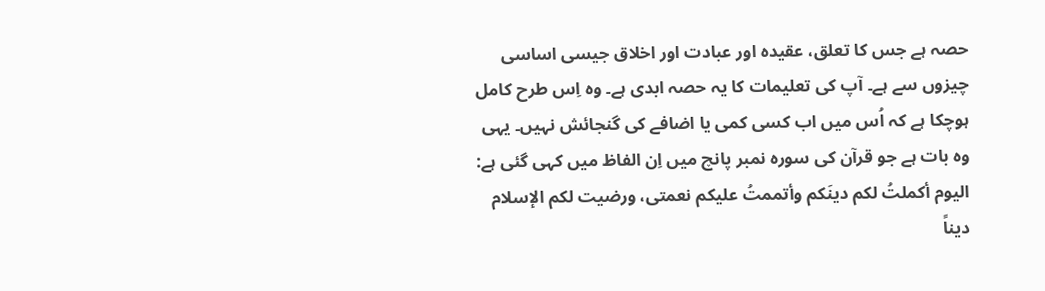حصہ ہے جس کا تعلق، عقیدہ اور عبادت اور اخلاق جیسی اساسی چیزوں سے ہے۔ آپ کی تعلیمات کا یہ حصہ ابدی ہے۔ وہ اِس طرح کامل ہوچکا ہے کہ اُس میں اب کسی کمی یا اضافے کی گنجائش نہیں۔ یہی وہ بات ہے جو قرآن کی سورہ نمبر پانچ میں اِن الفاظ میں کہی گئی ہے: الیوم أکملتُ لکم دینَکم وأتممتُ علیکم نعمتی، ورضیت لکم الإسلام دیناً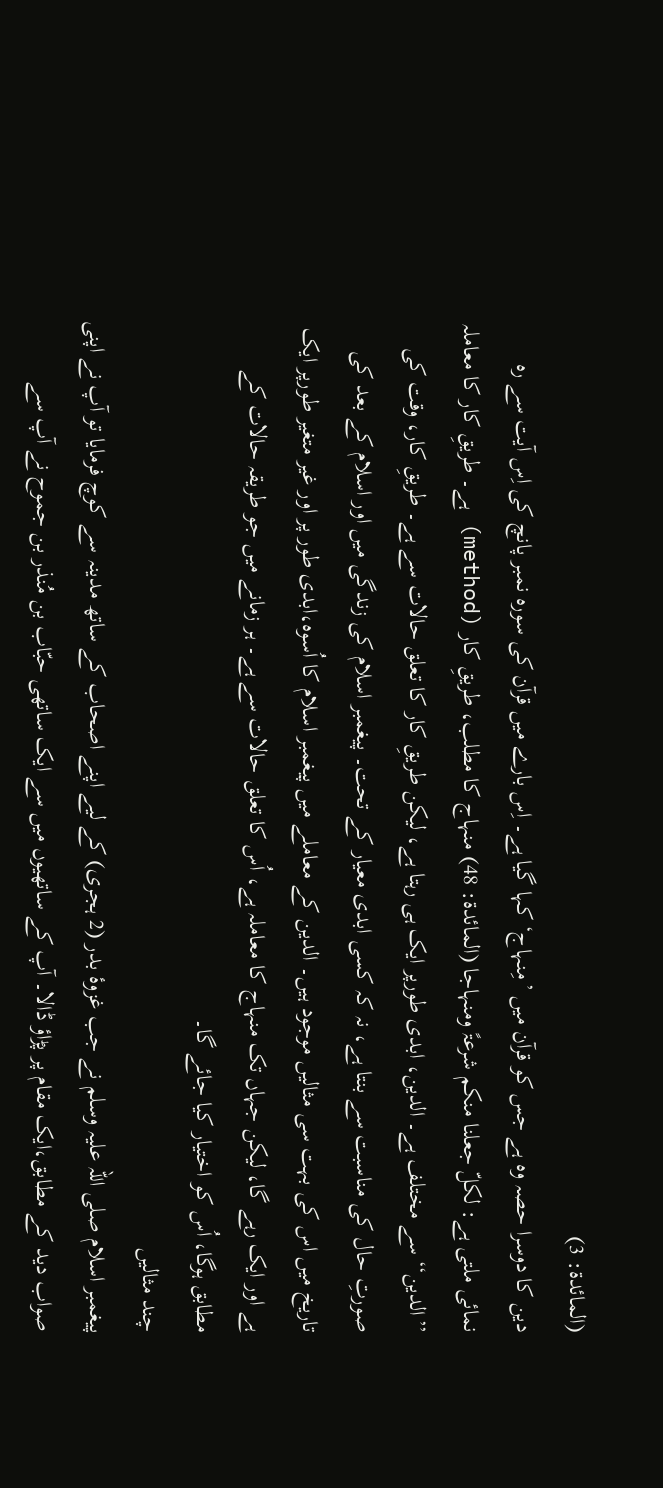(المائدۃ: 3)
دین کا دوسرا حصہ وہ ہے جس کو قرآن میں ’مِنہاج‘ کہا گیا ہے۔ اِس بارے میں قرآن کی سورہ نمبر پانچ کی اِس آیت سے رہ نمائی ملتی ہے: لکلّ جعلنا منکم شرعۃً ومنہاجا (المائدۃ: 48) منہاج کا مطلب، طریقِ کار (method) ہے۔ طریقِ کار کا معاملہ ’’الدین‘‘ سے مختلف ہے۔ الدین، ابدی طورپر ایک ہی رہتا ہے، لیکن طریقِ کار کا تعلق حالات سے ہے۔ طریقِ کار، وقت کی صورتِ حال کی مناسبت سے بنتا ہے، نہ کہ کسی ابدی معیار کے تحت۔ پیغمبر اسلام کی زندگی میں اور اسلام کے بعد کی تاریخ میں اس کی بہت سی مثالیں موجود ہیں۔ الدین کے معاملے میں پیغمبر اسلام کا اُسوہ،ابدی طور پر اور غیر متغیر طورپر ایک ہے اور ایک رہے گا، لیکن جہاں تک منہاج کا معاملہ ہے، اُس کا تعلق حالات سے ہے۔ ہر زمانے میں جو طریقہ حالات کے مطابق ہوگا، اُس کو اختیار کیا جائے گا۔
چند مثالیں
پیغمبر اسلام صلی اللہ علیہ وسلم نے جب غزوۂ بدر (2 ہجری) کے لیے اپنے اصحاب کے ساتھ مدینہ سے کوچ فرمایا تو آپ نے اپنی صواب دید کے مطابق،ایک مقام پر پڑاؤ ڈالا۔ آپ کے ساتھیوں میں سے ایک ساتھی حبّاب بن مُنذر بن جموح نے آپ سے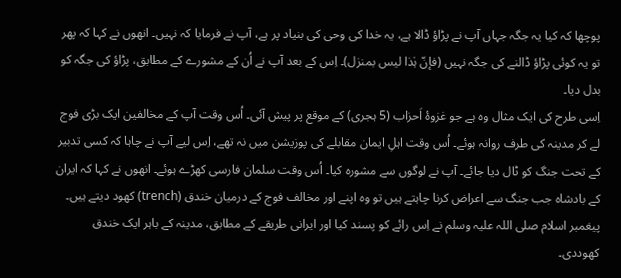پوچھا کہ کیا یہ جگہ جہاں آپ نے پڑاؤ ڈالا ہے، یہ خدا کی وحی کی بنیاد پر ہے، آپ نے فرمایا کہ نہیں۔ انھوں نے کہا کہ پھر تو یہ کوئی پڑاؤ ڈالنے کی جگہ نہیں (فإنّ ہٰذا لیس بمنزل)۔ اِس کے بعد آپ نے اُن کے مشورے کے مطابق، پڑاؤ کی جگہ کو بدل دیا۔
اِسی طرح کی ایک مثال وہ ہے جو غزوۂ اَحزاب (5 ہجری) کے موقع پر پیش آئی۔ اُس وقت آپ کے مخالفین ایک بڑی فوج لے کر مدینہ کی طرف روانہ ہوئے۔ اُس وقت اہلِ ایمان مقابلے کی پوزیشن میں نہ تھے، اِس لیے آپ نے چاہا کہ کسی تدبیر کے تحت جنگ کو ٹال دیا جائے۔ آپ نے لوگوں سے مشورہ کیا۔ اُس وقت سلمان فارسی کھڑے ہوئے۔ انھوں نے کہا کہ ایران کے بادشاہ جب جنگ سے اعراض کرنا چاہتے ہیں تو وہ اپنے اور مخالف فوج کے درمیان خندق (trench) کھود دیتے ہیں۔ پیغمبر اسلام صلی اللہ علیہ وسلم نے اِس رائے کو پسند کیا اور ایرانی طریقے کے مطابق، مدینہ کے باہر ایک خندق کھوددی۔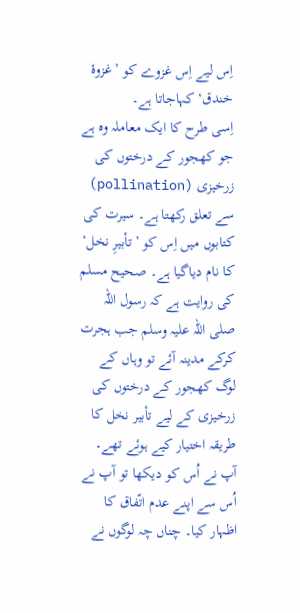اِس لیے اِس غزوے کو ’غزوۂ خندق‘ کہاجاتا ہے۔
اِسی طرح کا ایک معاملہ وہ ہے جو کھجور کے درختوں کی زرخیزی (pollination) سے تعلق رکھتا ہے۔ سیرت کی کتابوں میں اِس کو ’تأبیرِ نخل‘ کا نام دیاگیا ہے۔ صحیح مسلم کی روایت ہے کہ رسول اللہ صلی اللہ علیہ وسلم جب ہجرت کرکے مدینہ آئے تو وہاں کے لوگ کھجور کے درختوں کی زرخیزی کے لیے تأبیر نخل کا طریقہ اختیار کیے ہوئے تھے۔ آپ نے اُس کو دیکھا تو آپ نے اُس سے اپنے عدم اتّفاق کا اظہار کیا۔ چناں چہ لوگوں نے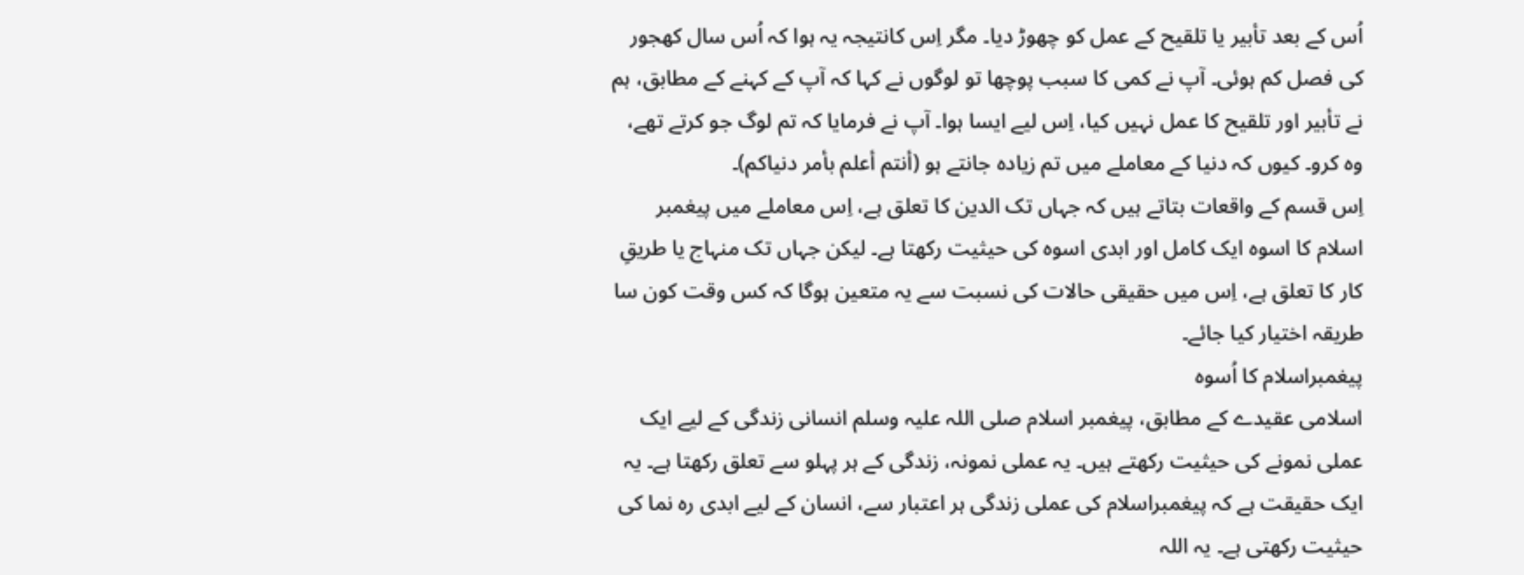اُس کے بعد تأبیر یا تلقیح کے عمل کو چھوڑ دیا۔ مگر اِس کانتیجہ یہ ہوا کہ اُس سال کھجور کی فصل کم ہوئی۔ آپ نے کمی کا سبب پوچھا تو لوگوں نے کہا کہ آپ کے کہنے کے مطابق، ہم نے تأبیر اور تلقیح کا عمل نہیں کیا، اِس لیے ایسا ہوا۔ آپ نے فرمایا کہ تم لوگ جو کرتے تھے، وہ کرو۔ کیوں کہ دنیا کے معاملے میں تم زیادہ جانتے ہو (أنتم أعلم بأمر دنیاکم)۔
اِس قسم کے واقعات بتاتے ہیں کہ جہاں تک الدین کا تعلق ہے، اِس معاملے میں پیغمبر اسلام کا اسوہ ایک کامل اور ابدی اسوہ کی حیثیت رکھتا ہے۔ لیکن جہاں تک منہاج یا طریقِ کار کا تعلق ہے، اِس میں حقیقی حالات کی نسبت سے یہ متعین ہوگا کہ کس وقت کون سا طریقہ اختیار کیا جائے۔
پیغمبراسلام کا اُسوہ
اسلامی عقیدے کے مطابق، پیغمبر اسلام صلی اللہ علیہ وسلم انسانی زندگی کے لیے ایک عملی نمونے کی حیثیت رکھتے ہیں۔ یہ عملی نمونہ، زندگی کے ہر پہلو سے تعلق رکھتا ہے۔ یہ ایک حقیقت ہے کہ پیغمبراسلام کی عملی زندگی ہر اعتبار سے، انسان کے لیے ابدی رہ نما کی حیثیت رکھتی ہے۔ یہ اللہ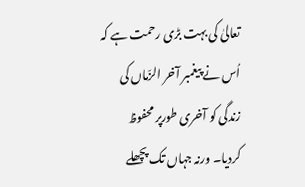تعالیٰ کی بہت بڑی رحمت ہے کہ اُس نے پیغمبر آخر الزّماں کی زندگی کو آخری طورپر محفوظ کردیا۔ ورنہ جہاں تک پچھلے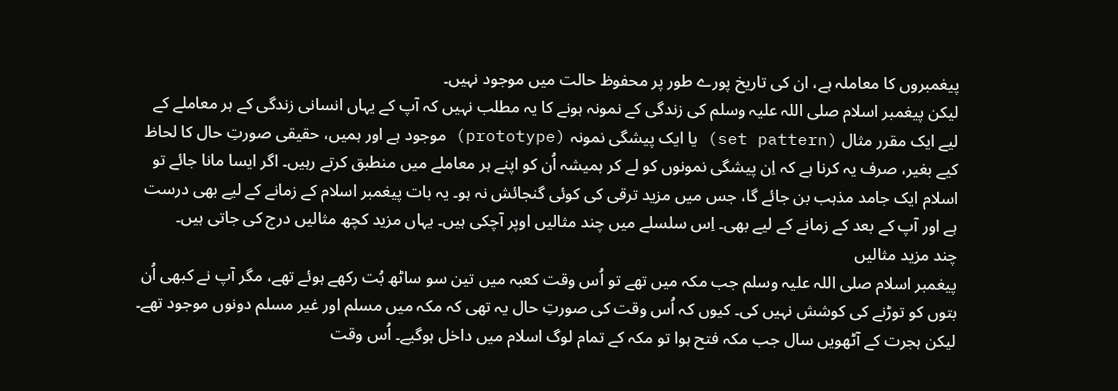پیغمبروں کا معاملہ ہے، ان کی تاریخ پورے طور پر محفوظ حالت میں موجود نہیں۔
لیکن پیغمبر اسلام صلی اللہ علیہ وسلم کی زندگی کے نمونہ ہونے کا یہ مطلب نہیں کہ آپ کے یہاں انسانی زندگی کے ہر معاملے کے لیے ایک مقرر مثال (set pattern) یا ایک پیشگی نمونہ (prototype) موجود ہے اور ہمیں، حقیقی صورتِ حال کا لحاظ کیے بغیر، صرف یہ کرنا ہے کہ اِن پیشگی نمونوں کو لے کر ہمیشہ اُن کو اپنے ہر معاملے میں منطبق کرتے رہیں۔ اگر ایسا مانا جائے تو اسلام ایک جامد مذہب بن جائے گا، جس میں مزید ترقی کی کوئی گنجائش نہ ہو۔ یہ بات پیغمبر اسلام کے زمانے کے لیے بھی درست ہے اور آپ کے بعد کے زمانے کے لیے بھی۔ اِس سلسلے میں چند مثالیں اوپر آچکی ہیں۔ یہاں مزید کچھ مثالیں درج کی جاتی ہیں۔
چند مزید مثالیں
پیغمبر اسلام صلی اللہ علیہ وسلم جب مکہ میں تھے تو اُس وقت کعبہ میں تین سو ساٹھ بُت رکھے ہوئے تھے، مگر آپ نے کبھی اُن بتوں کو توڑنے کی کوشش نہیں کی۔ کیوں کہ اُس وقت کی صورتِ حال یہ تھی کہ مکہ میں مسلم اور غیر مسلم دونوں موجود تھے۔ لیکن ہجرت کے آٹھویں سال جب مکہ فتح ہوا تو مکہ کے تمام لوگ اسلام میں داخل ہوگیے۔ اُس وقت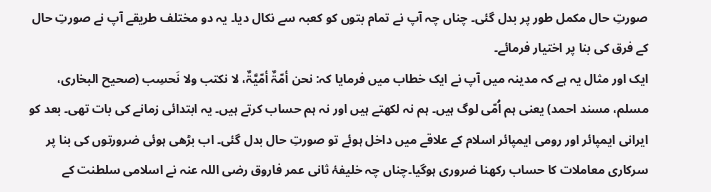صورتِ حال مکمل طور پر بدل گئی۔ چناں چہ آپ نے تمام بتوں کو کعبہ سے نکال دیا۔ یہ دو مختلف طریقے آپ نے صورتِ حال کے فرق کی بنا پر اختیار فرمائے۔
ایک اور مثال یہ ہے کہ مدینہ میں آپ نے ایک خطاب میں فرمایا کہ: نحن أمّۃٌ أمّیَّۃٌ، لا نکتب ولا نَحسِب (صحیح البخاری، مسلم، مسند احمد) یعنی ہم اُمّی لوگ ہیں۔ ہم نہ لکھتے ہیں اور نہ ہم حساب کرتے ہیں۔ یہ ابتدائی زمانے کی بات تھی۔ بعد کو ایرانی ایمپائر اور رومی ایمپائر اسلام کے علاقے میں داخل ہوئے تو صورتِ حال بدل گئی۔ اب بڑھی ہوئی ضرورتوں کی بنا پر سرکاری معاملات کا حساب رکھنا ضروری ہوگیا۔چناں چہ خلیفۂ ثانی عمر فاروق رضی اللہ عنہ نے اسلامی سلطنت کے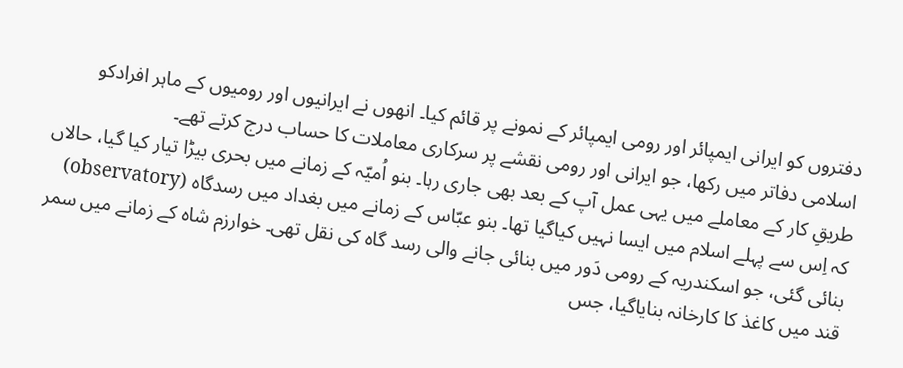دفتروں کو ایرانی ایمپائر اور رومی ایمپائر کے نمونے پر قائم کیا۔ انھوں نے ایرانیوں اور رومیوں کے ماہر افرادکو اسلامی دفاتر میں رکھا، جو ایرانی اور رومی نقشے پر سرکاری معاملات کا حساب درج کرتے تھے۔
طریقِ کار کے معاملے میں یہی عمل آپ کے بعد بھی جاری رہا۔ بنو اُمیّہ کے زمانے میں بحری بیڑا تیار کیا گیا، حالاں کہ اِس سے پہلے اسلام میں ایسا نہیں کیاگیا تھا۔ بنو عبّاس کے زمانے میں بغداد میں رسدگاہ (observatory) بنائی گئی، جو اسکندریہ کے رومی دَور میں بنائی جانے والی رسد گاہ کی نقل تھی۔ خوارزم شاہ کے زمانے میں سمر قند میں کاغذ کا کارخانہ بنایاگیا، جس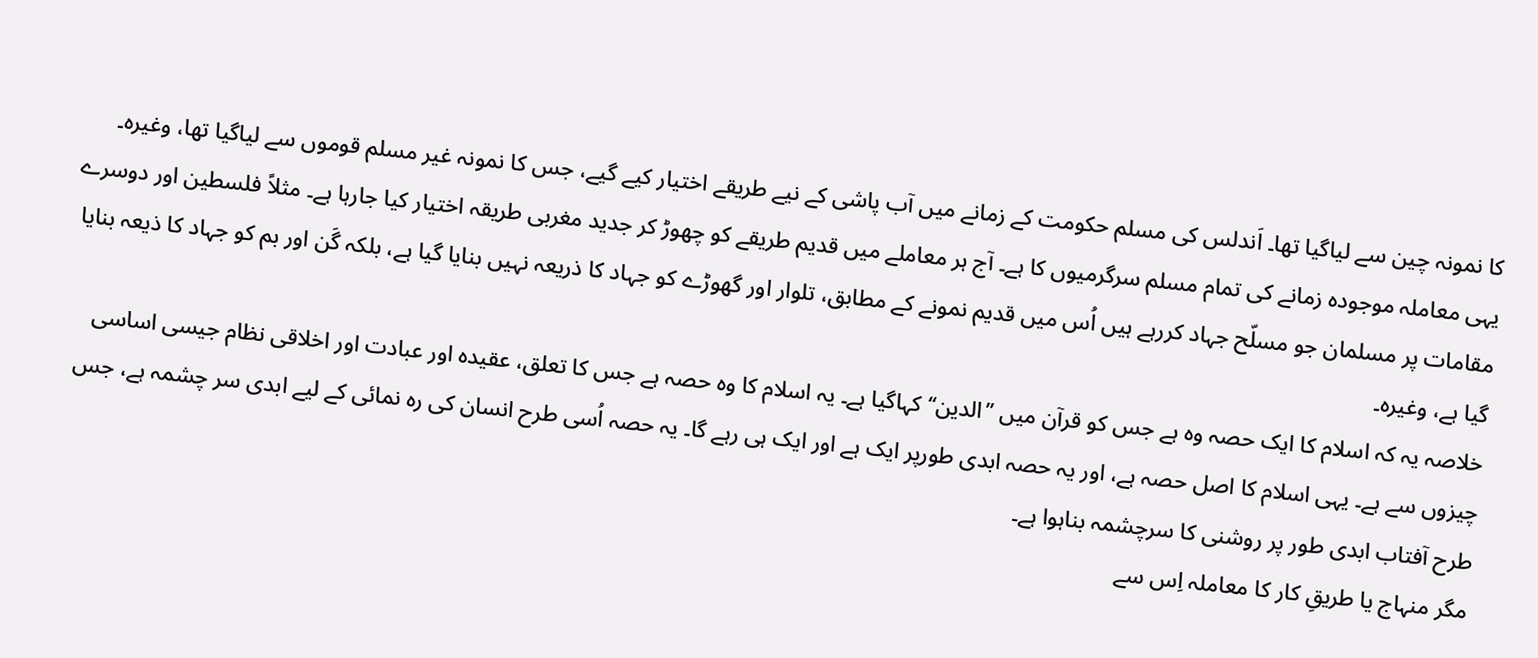کا نمونہ چین سے لیاگیا تھا۔ اَندلس کی مسلم حکومت کے زمانے میں آب پاشی کے نیے طریقے اختیار کیے گیے، جس کا نمونہ غیر مسلم قوموں سے لیاگیا تھا، وغیرہ۔
یہی معاملہ موجودہ زمانے کی تمام مسلم سرگرمیوں کا ہے۔ آج ہر معاملے میں قدیم طریقے کو چھوڑ کر جدید مغربی طریقہ اختیار کیا جارہا ہے۔ مثلاً فلسطین اور دوسرے مقامات پر مسلمان جو مسلّح جہاد کررہے ہیں اُس میں قدیم نمونے کے مطابق، تلوار اور گھوڑے کو جہاد کا ذریعہ نہیں بنایا گیا ہے، بلکہ گَن اور بم کو جہاد کا ذیعہ بنایا گیا ہے، وغیرہ۔
خلاصہ یہ کہ اسلام کا ایک حصہ وہ ہے جس کو قرآن میں ’’الدین‘‘ کہاگیا ہے۔ یہ اسلام کا وہ حصہ ہے جس کا تعلق، عقیدہ اور عبادت اور اخلاقی نظام جیسی اساسی چیزوں سے ہے۔ یہی اسلام کا اصل حصہ ہے، اور یہ حصہ ابدی طورپر ایک ہے اور ایک ہی رہے گا۔ یہ حصہ اُسی طرح انسان کی رہ نمائی کے لیے ابدی سر چشمہ ہے، جس طرح آفتاب ابدی طور پر روشنی کا سرچشمہ بناہوا ہے۔
مگر منہاج یا طریقِ کار کا معاملہ اِس سے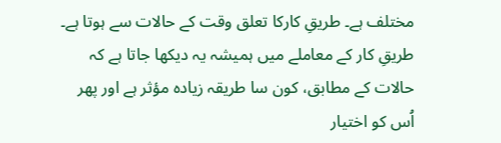مختلف ہے۔ طریقِ کارکا تعلق وقت کے حالات سے ہوتا ہے۔ طریقِ کار کے معاملے میں ہمیشہ یہ دیکھا جاتا ہے کہ حالات کے مطابق، کون سا طریقہ زیادہ مؤثر ہے اور پھر اُس کو اختیار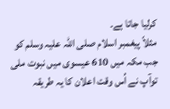کرلیا جاتا ہے۔
مثلاً پیغمبر اسلام صلی اللہ علیہ وسلم کو جب مکہ میں 610 عیسوی میں نبوت ملی توآپ نے اُس وقت اعلان کا یہ طریقہ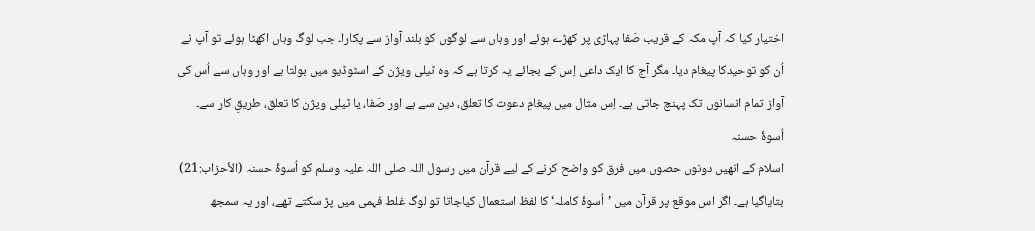اختیار کیا کہ آپ مکہ کے قریب صَفا پہاڑی پر کھڑے ہوئے اور وہاں سے لوگوں کو بلند آواز سے پکارا۔ جب لوگ وہاں اکھٹا ہوئے تو آپ نے اُن کو توحیدکا پیغام دیا۔ مگر آج کا ایک داعی اِس کے بجائے یہ کرتا ہے کہ وہ ٹیلی ویژن کے اسٹوڈیو میں بولتا ہے اور وہاں سے اُس کی آواز تمام انسانوں تک پہنچ جاتی ہے۔ اِس مثال میں پیغامِ دعوت کا تعلق، دین سے ہے اور صَفا، یا ٹیلی ویژن کا تعلق، طریقِ کار سے۔
اُسوۂ حسنہ
اسلام کے انھیں دونوں حصوں میں فرق کو واضح کرنے کے لیے قرآن میں رسول اللہ صلی اللہ علیہ وسلم کو اُسوۂ حسنہ (الأحزاب:21) بتایاگیا ہے۔ اگر اس موقع پر قرآن میں ’اُسوۂ کاملہ‘ کا لفظ استعمال کیاجاتا تو لوگ غلط فہمی میں پڑ سکتے تھے، اور یہ سمجھ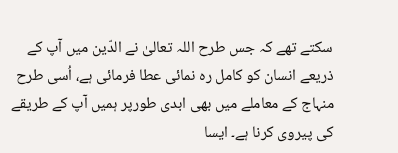سکتے تھے کہ جس طرح اللہ تعالیٰ نے الدّین میں آپ کے ذریعے انسان کو کامل رہ نمائی عطا فرمائی ہے، اُسی طرح منہاج کے معاملے میں بھی ابدی طورپر ہمیں آپ کے طریقے کی پیروی کرنا ہے۔ ایسا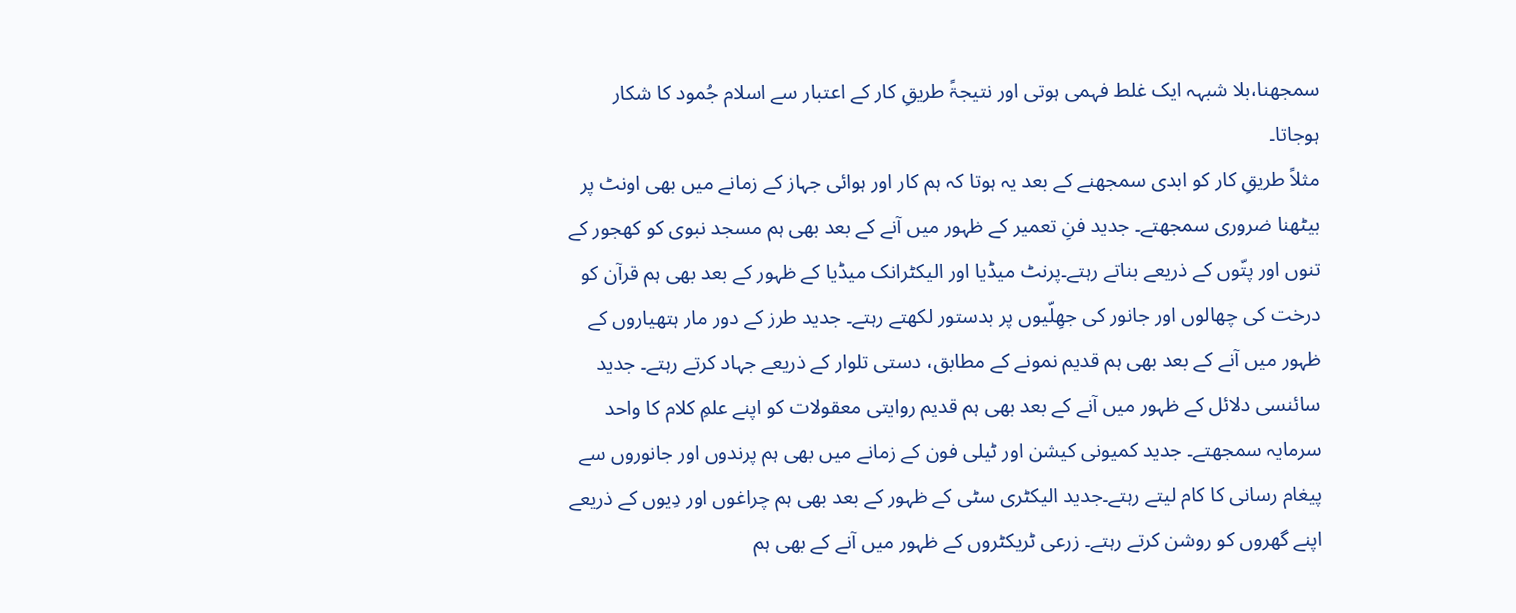سمجھنا،بلا شبہہ ایک غلط فہمی ہوتی اور نتیجۃً طریقِ کار کے اعتبار سے اسلام جُمود کا شکار ہوجاتا۔
مثلاً طریقِ کار کو ابدی سمجھنے کے بعد یہ ہوتا کہ ہم کار اور ہوائی جہاز کے زمانے میں بھی اونٹ پر بیٹھنا ضروری سمجھتے۔ جدید فنِ تعمیر کے ظہور میں آنے کے بعد بھی ہم مسجد نبوی کو کھجور کے تنوں اور پتّوں کے ذریعے بناتے رہتے۔پرنٹ میڈیا اور الیکٹرانک میڈیا کے ظہور کے بعد بھی ہم قرآن کو درخت کی چھالوں اور جانور کی جھِلّیوں پر بدستور لکھتے رہتے۔ جدید طرز کے دور مار ہتھیاروں کے ظہور میں آنے کے بعد بھی ہم قدیم نمونے کے مطابق، دستی تلوار کے ذریعے جہاد کرتے رہتے۔ جدید سائنسی دلائل کے ظہور میں آنے کے بعد بھی ہم قدیم روایتی معقولات کو اپنے علمِ کلام کا واحد سرمایہ سمجھتے۔ جدید کمیونی کیشن اور ٹیلی فون کے زمانے میں بھی ہم پرندوں اور جانوروں سے پیغام رسانی کا کام لیتے رہتے۔جدید الیکٹری سٹی کے ظہور کے بعد بھی ہم چراغوں اور دِیوں کے ذریعے اپنے گھروں کو روشن کرتے رہتے۔ زرعی ٹریکٹروں کے ظہور میں آنے کے بھی ہم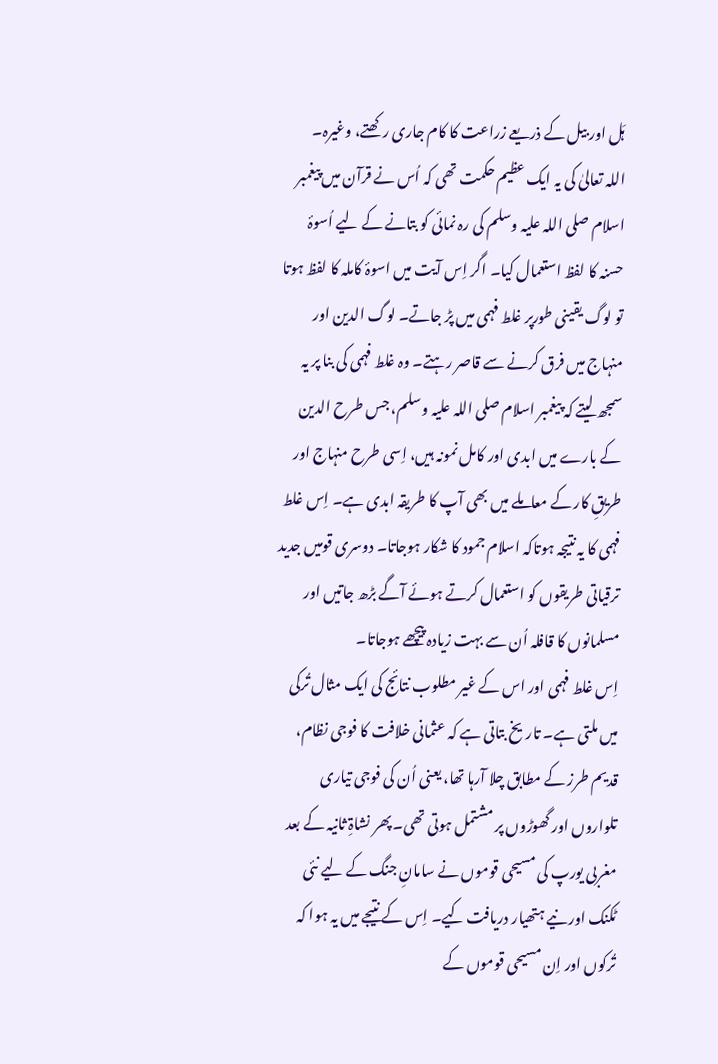ہَل اور بیل کے ذریعے زراعت کا کام جاری رکھتے، وغیرہ۔
اللہ تعالیٰ کی یہ ایک عظیم حکمت تھی کہ اُس نے قرآن میں پیغمبر اسلام صلی اللہ علیہ وسلم کی رہ نمائی کو بتانے کے لیے اُسوۂ حسنہ کا لفظ استعمال کیا۔ اگر اِس آیت میں اسوۂ کاملہ کا لفظ ہوتا تو لوگ یقینی طورپر غلط فہمی میں پڑ جاتے۔ لوگ الدین اور منہاج میں فرق کرنے سے قاصر رہتے۔ وہ غلط فہمی کی بنا پر یہ سمجھ لیتے کہ پیغمبر اسلام صلی اللہ علیہ وسلم، جس طرح الدین کے بارے میں ابدی اور کامل نمونہ ہیں، اِسی طرح منہاج اور طریقِ کار کے معاملے میں بھی آپ کا طریقہ ابدی ہے۔ اِس غلط فہمی کا یہ نتیجہ ہوتاکہ اسلام جمود کا شکار ہوجاتا۔ دوسری قومیں جدید ترقیاتی طریقوں کو استعمال کرتے ہوئے آگے بڑھ جاتیں اور مسلمانوں کا قافلہ اُن سے بہت زیادہ پیچھے ہوجاتا۔
اِس غلط فہمی اور اس کے غیر مطلوب نتائج کی ایک مثال تُرکی میں ملتی ہے۔ تاریخ بتاتی ہے کہ عثمانی خلافت کا فوجی نظام، قدیم طرز کے مطابق چلا آرہا تھا، یعنی اُن کی فوجی تیاری تلواروں اور گھوڑوں پر مشتمل ہوتی تھی۔ پھر نشاۃِ ثانیہ کے بعد مغربی یورپ کی مسیحی قوموں نے سامانِ جنگ کے لیے نئی ٹکنک اور نیے ہتھیار دریافت کیے۔ اِس کے نتیجے میں یہ ہوا کہ تُرکوں اور اِن مسیحی قوموں کے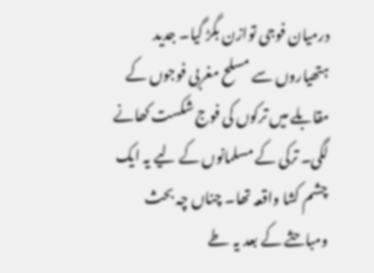درمیان فوجی توازن بگڑ گیا۔ جدید ہتھیاروں سے مسلح مغربی فوجوں کے مقابلے میں ترکوں کی فوج شکست کھانے لگی۔ ترکی کے مسلمانوں کے لیے یہ ایک چشم کشا واقعہ تھا۔ چناں چہ بحث ومباحثے کے بعد یہ طے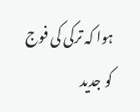ہوا کہ ترکی کی فوج کو جدید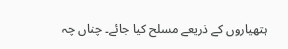ہتھیاروں کے ذریعے مسلح کیا جائے۔ چناں چہ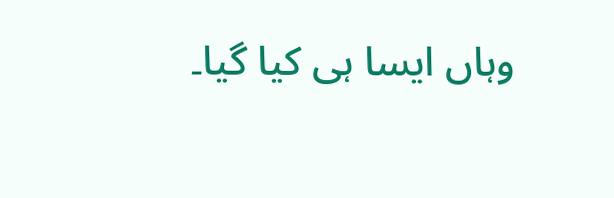وہاں ایسا ہی کیا گیا۔